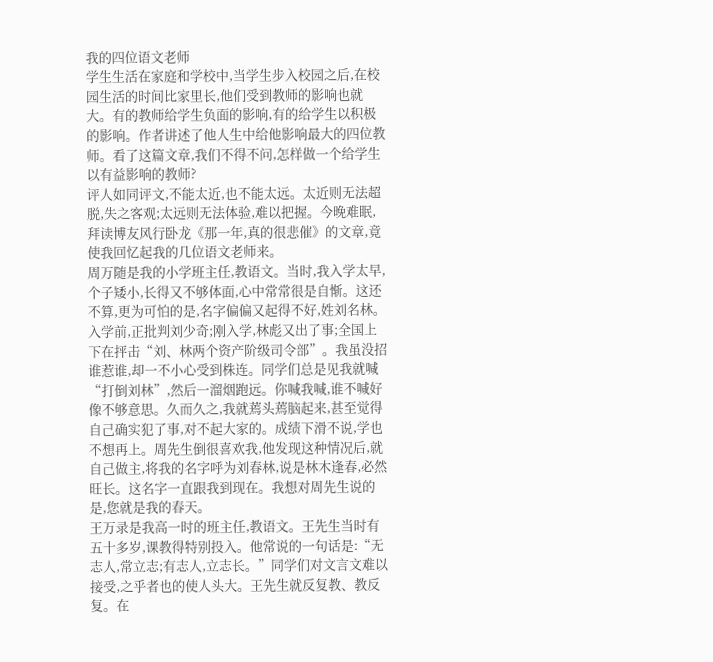我的四位语文老师
学生生活在家庭和学校中,当学生步入校园之后,在校园生活的时间比家里长,他们受到教师的影响也就大。有的教师给学生负面的影响,有的给学生以积极的影响。作者讲述了他人生中给他影响最大的四位教师。看了这篇文章,我们不得不问,怎样做一个给学生以有益影响的教师?
评人如同评文,不能太近,也不能太远。太近则无法超脱,失之客观;太远则无法体验,难以把握。今晚难眠,拜读博友风行卧龙《那一年,真的很悲催》的文章,竟使我回忆起我的几位语文老师来。
周万随是我的小学班主任,教语文。当时,我入学太早,个子矮小,长得又不够体面,心中常常很是自惭。这还不算,更为可怕的是,名字偏偏又起得不好,姓刘名林。入学前,正批判刘少奇;刚入学,林彪又出了事;全国上下在抨击“刘、林两个资产阶级司令部”。我虽没招谁惹谁,却一不小心受到株连。同学们总是见我就喊“打倒刘林”,然后一溜烟跑远。你喊我喊,谁不喊好像不够意思。久而久之,我就蔫头蔫脑起来,甚至觉得自己确实犯了事,对不起大家的。成绩下滑不说,学也不想再上。周先生倒很喜欢我,他发现这种情况后,就自己做主,将我的名字呼为刘春林,说是林木逢春,必然旺长。这名字一直跟我到现在。我想对周先生说的是,您就是我的春天。
王万录是我高一时的班主任,教语文。王先生当时有五十多岁,课教得特别投入。他常说的一句话是:“无志人,常立志;有志人,立志长。”同学们对文言文难以接受,之乎者也的使人头大。王先生就反复教、教反复。在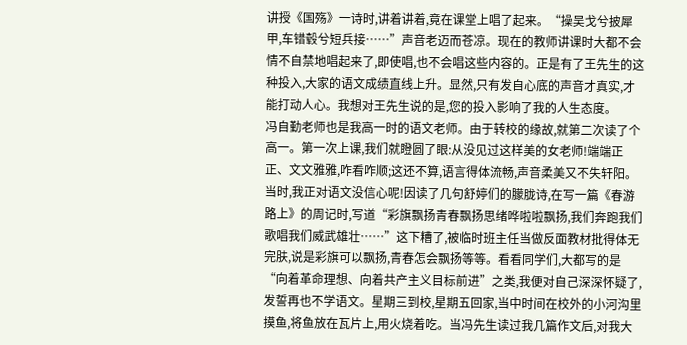讲授《国殇》一诗时,讲着讲着,竟在课堂上唱了起来。“操吴戈兮披犀甲,车错毂兮短兵接……”声音老迈而苍凉。现在的教师讲课时大都不会情不自禁地唱起来了,即使唱,也不会唱这些内容的。正是有了王先生的这种投入,大家的语文成绩直线上升。显然,只有发自心底的声音才真实,才能打动人心。我想对王先生说的是,您的投入影响了我的人生态度。
冯自勤老师也是我高一时的语文老师。由于转校的缘故,就第二次读了个高一。第一次上课,我们就瞪圆了眼:从没见过这样美的女老师!端端正正、文文雅雅,咋看咋顺;这还不算,语言得体流畅,声音柔美又不失轩阳。当时,我正对语文没信心呢!因读了几句舒婷们的朦胧诗,在写一篇《春游路上》的周记时,写道“彩旗飘扬青春飘扬思绪哗啦啦飘扬,我们奔跑我们歌唱我们威武雄壮……”这下糟了,被临时班主任当做反面教材批得体无完肤,说是彩旗可以飘扬,青春怎会飘扬等等。看看同学们,大都写的是“向着革命理想、向着共产主义目标前进”之类,我便对自己深深怀疑了,发誓再也不学语文。星期三到校,星期五回家,当中时间在校外的小河沟里摸鱼,将鱼放在瓦片上,用火烧着吃。当冯先生读过我几篇作文后,对我大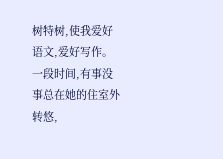树特树,使我爱好语文,爱好写作。一段时间,有事没事总在她的住室外转悠,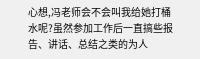心想,冯老师会不会叫我给她打桶水呢?虽然参加工作后一直搞些报告、讲话、总结之类的为人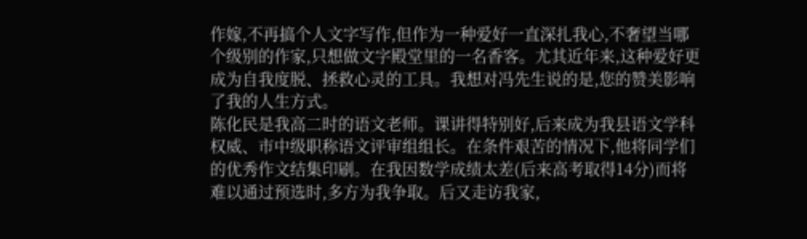作嫁,不再搞个人文字写作,但作为一种爱好一直深扎我心,不奢望当哪个级别的作家,只想做文字殿堂里的一名香客。尤其近年来,这种爱好更成为自我度脱、拯救心灵的工具。我想对冯先生说的是,您的赞美影响了我的人生方式。
陈化民是我高二时的语文老师。课讲得特别好,后来成为我县语文学科权威、市中级职称语文评审组组长。在条件艰苦的情况下,他将同学们的优秀作文结集印刷。在我因数学成绩太差(后来高考取得14分)而将难以通过预选时,多方为我争取。后又走访我家,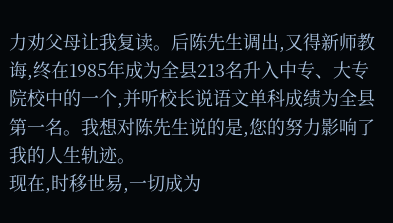力劝父母让我复读。后陈先生调出,又得新师教诲,终在1985年成为全县213名升入中专、大专院校中的一个,并听校长说语文单科成绩为全县第一名。我想对陈先生说的是,您的努力影响了我的人生轨迹。
现在,时移世易,一切成为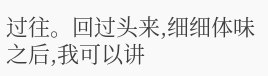过往。回过头来,细细体味之后,我可以讲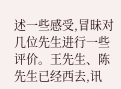述一些感受,冒昧对几位先生进行一些评价。王先生、陈先生已经西去,讯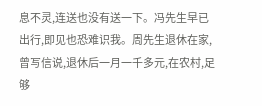息不灵,连送也没有送一下。冯先生早已出行,即见也恐难识我。周先生退休在家,曾写信说,退休后一月一千多元,在农村,足够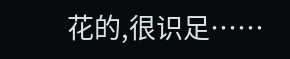花的,很识足……